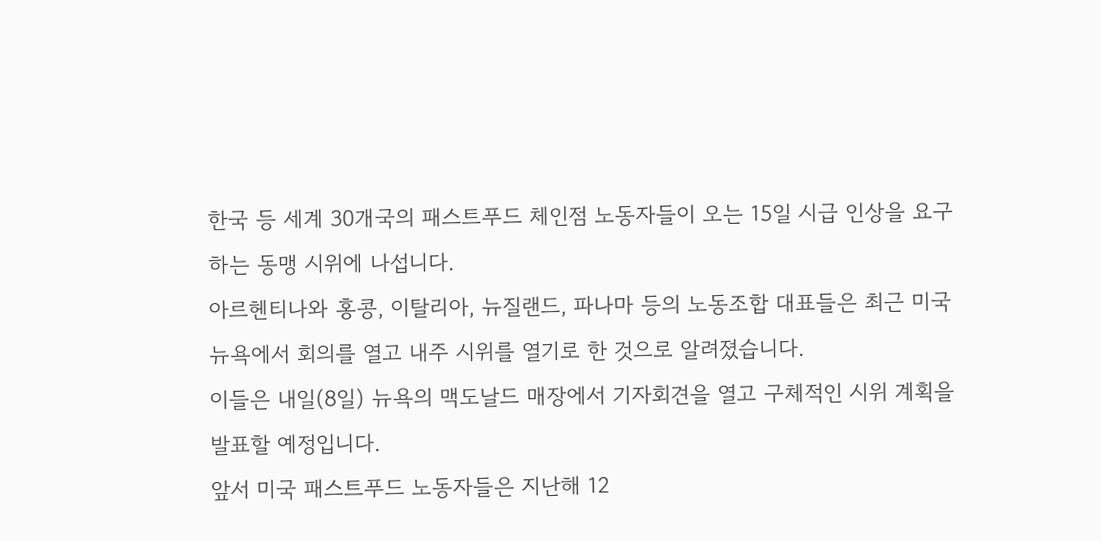한국 등 세계 30개국의 패스트푸드 체인점 노동자들이 오는 15일 시급 인상을 요구하는 동맹 시위에 나섭니다.
아르헨티나와 홍콩, 이탈리아, 뉴질랜드, 파나마 등의 노동조합 대표들은 최근 미국 뉴욕에서 회의를 열고 내주 시위를 열기로 한 것으로 알려졌습니다.
이들은 내일(8일) 뉴욕의 맥도날드 매장에서 기자회견을 열고 구체적인 시위 계획을 발표할 예정입니다.
앞서 미국 패스트푸드 노동자들은 지난해 12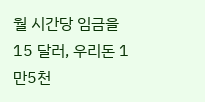월 시간당 임금을 15 달러, 우리돈 1만5천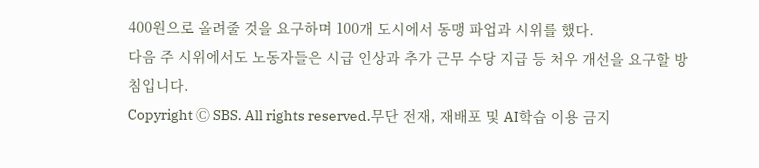400원으로 올려줄 것을 요구하며 100개 도시에서 동맹 파업과 시위를 했다.
다음 주 시위에서도 노동자들은 시급 인상과 추가 근무 수당 지급 등 처우 개선을 요구할 방침입니다.
Copyright Ⓒ SBS. All rights reserved.무단 전재, 재배포 및 AI학습 이용 금지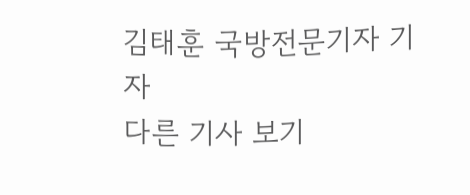김태훈 국방전문기자 기자
다른 기사 보기